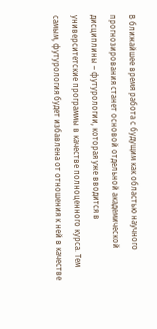В ближайшее время работа с будущим как областью научного прогнозирования станет основой отдельной академической дисциплины – футурологии, которая уже вводится в университетские программы в качестве полноценного курса. Тем самым, футурология будет избавлена от отношения к ней в качестве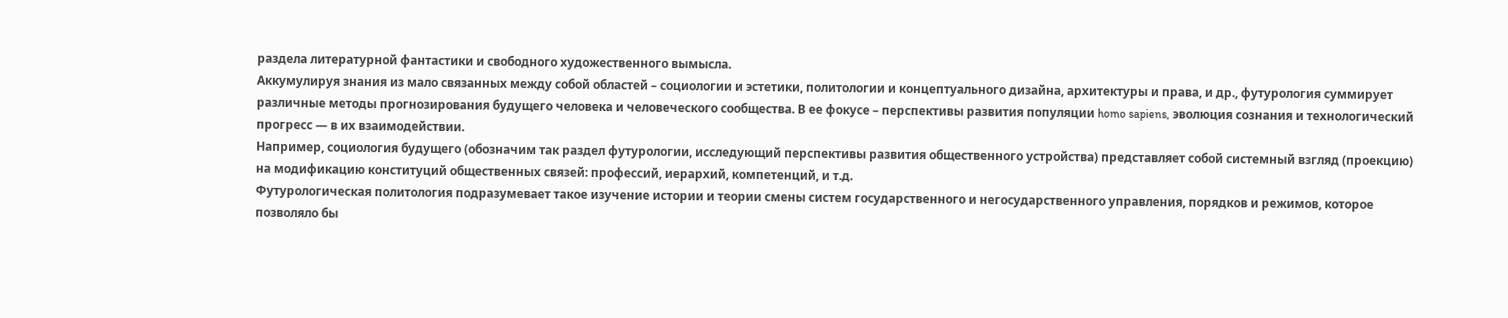раздела литературной фантастики и свободного художественного вымысла.
Аккумулируя знания из мало связанных между собой областей – социологии и эстетики, политологии и концептуального дизайна, архитектуры и права, и др., футурология суммирует различные методы прогнозирования будущего человека и человеческого сообщества. В ее фокусе – перспективы развития популяции homo sapiens, эволюция сознания и технологический прогресс — в их взаимодействии.
Например, социология будущего (обозначим так раздел футурологии, исследующий перспективы развития общественного устройства) представляет собой системный взгляд (проекцию) на модификацию конституций общественных связей: профессий, иерархий, компетенций, и т.д.
Футурологическая политология подразумевает такое изучение истории и теории смены систем государственного и негосударственного управления, порядков и режимов, которое позволяло бы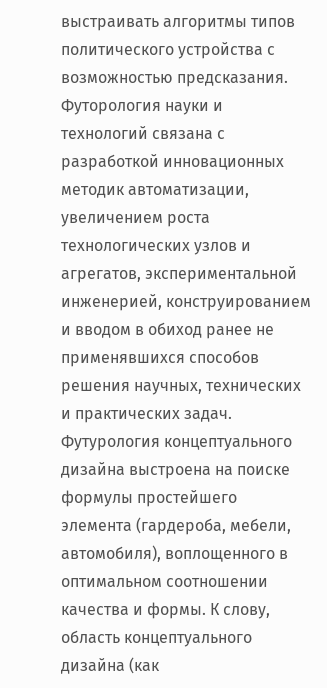выстраивать алгоритмы типов политического устройства с возможностью предсказания.
Футорология науки и технологий связана с разработкой инновационных методик автоматизации, увеличением роста технологических узлов и агрегатов, экспериментальной инженерией, конструированием и вводом в обиход ранее не применявшихся способов решения научных, технических и практических задач.
Футурология концептуального дизайна выстроена на поиске формулы простейшего элемента (гардероба, мебели, автомобиля), воплощенного в оптимальном соотношении качества и формы. К слову, область концептуального дизайна (как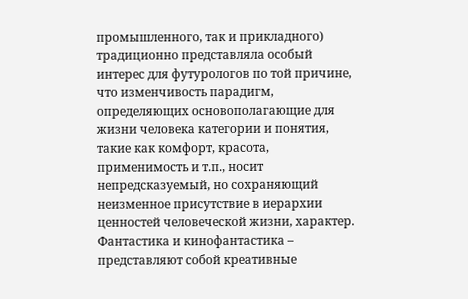промышленного, так и прикладного) традиционно представляла особый интерес для футурологов по той причине, что изменчивость парадигм, определяющих основополагающие для жизни человека категории и понятия, такие как комфорт, красота, применимость и т.п., носит непредсказуемый, но сохраняющий неизменное присутствие в иерархии ценностей человеческой жизни, характер.
Фантастика и кинофантастика – представляют собой креативные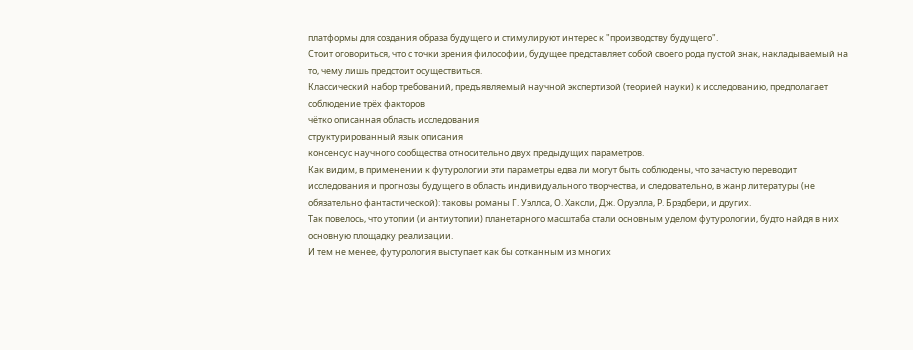платформы для создания образа будущего и стимулируют интерес к "производству будущего".
Стоит оговориться, что с точки зрения философии, будущее представляет собой своего рода пустой знак, накладываемый на то, чему лишь предстоит осуществиться.
Классический набор требований, предъявляемый научной экспертизой (теорией науки) к исследованию, предполагает соблюдение трёх факторов
чётко описанная область исследования
структурированный язык описания
консенсус научного сообщества относительно двух предыдущих параметров.
Как видим, в применении к футурологии эти параметры едва ли могут быть соблюдены, что зачастую переводит исследования и прогнозы будущего в область индивидуального творчества, и следовательно, в жанр литературы (не обязательно фантастической): таковы романы Г. Уэллса, О. Хаксли, Дж. Оруэлла, Р. Брэдбери, и других.
Так повелось, что утопии (и антиутопии) планетарного масштаба стали основным уделом футурологии, будто найдя в них основную площадку реализации.
И тем не менее, футурология выступает как бы сотканным из многих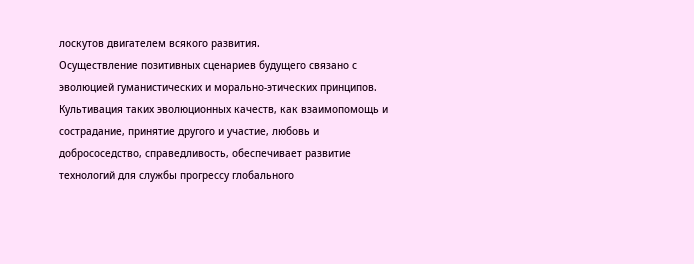лоскутов двигателем всякого развития.
Осуществление позитивных сценариев будущего связано с эволюцией гуманистических и морально-этических принципов. Культивация таких эволюционных качеств, как взаимопомощь и сострадание, принятие другого и участие, любовь и добрососедство, справедливость, обеспечивает развитие технологий для службы прогрессу глобального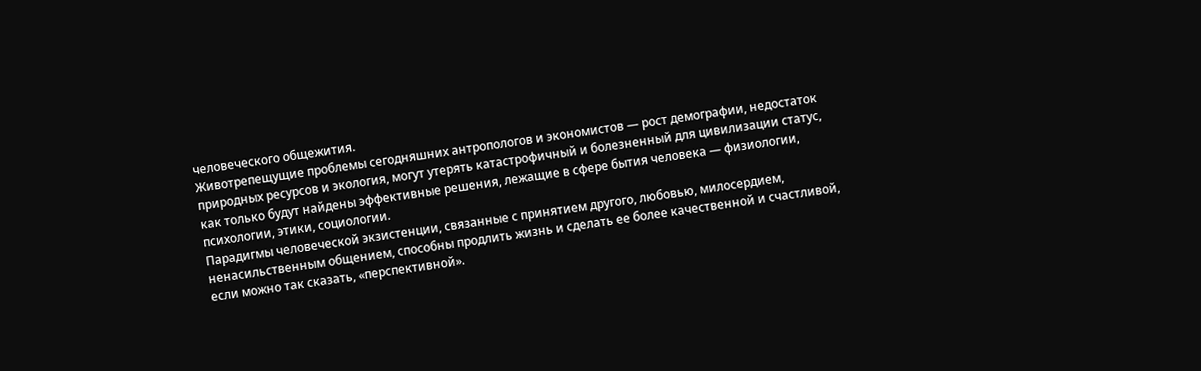человеческого общежития.
Животрепещущие проблемы сегодняшних антропологов и экономистов — рост демографии, недостаток природных ресурсов и экология, могут утерять катастрофичный и болезненный для цивилизации статус, как только будут найдены эффективные решения, лежащие в сфере бытия человека — физиологии, психологии, этики, социологии.
Парадигмы человеческой экзистенции, связанные с принятием другого, любовью, милосердием, ненасильственным общением, способны продлить жизнь и сделать ее более качественной и счастливой, если можно так сказать, «перспективной».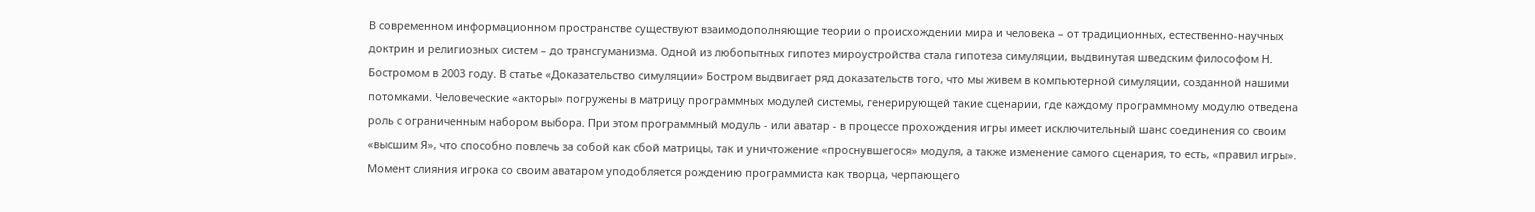В современном информационном пространстве существуют взаимодополняющие теории о происхождении мира и человека – от традиционных, естественно-научных доктрин и религиозных систем – до трансгуманизма. Одной из любопытных гипотез мироустройства стала гипотеза симуляции, выдвинутая шведским философом Н. Бостромом в 2003 году. В статье «Доказательство симуляции» Бостром выдвигает ряд доказательств того, что мы живем в компьютерной симуляции, созданной нашими потомками. Человеческие «акторы» погружены в матрицу программных модулей системы, генерирующей такие сценарии, где каждому программному модулю отведена роль с ограниченным набором выбора. При этом программный модуль - или аватар - в процессе прохождения игры имеет исключительный шанс соединения со своим «высшим Я», что способно повлечь за собой как сбой матрицы, так и уничтожение «проснувшегося» модуля, а также изменение самого сценария, то есть, «правил игры». Момент слияния игрока со своим аватаром уподобляется рождению программиста как творца, черпающего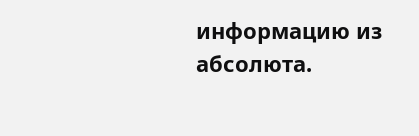информацию из абсолюта.